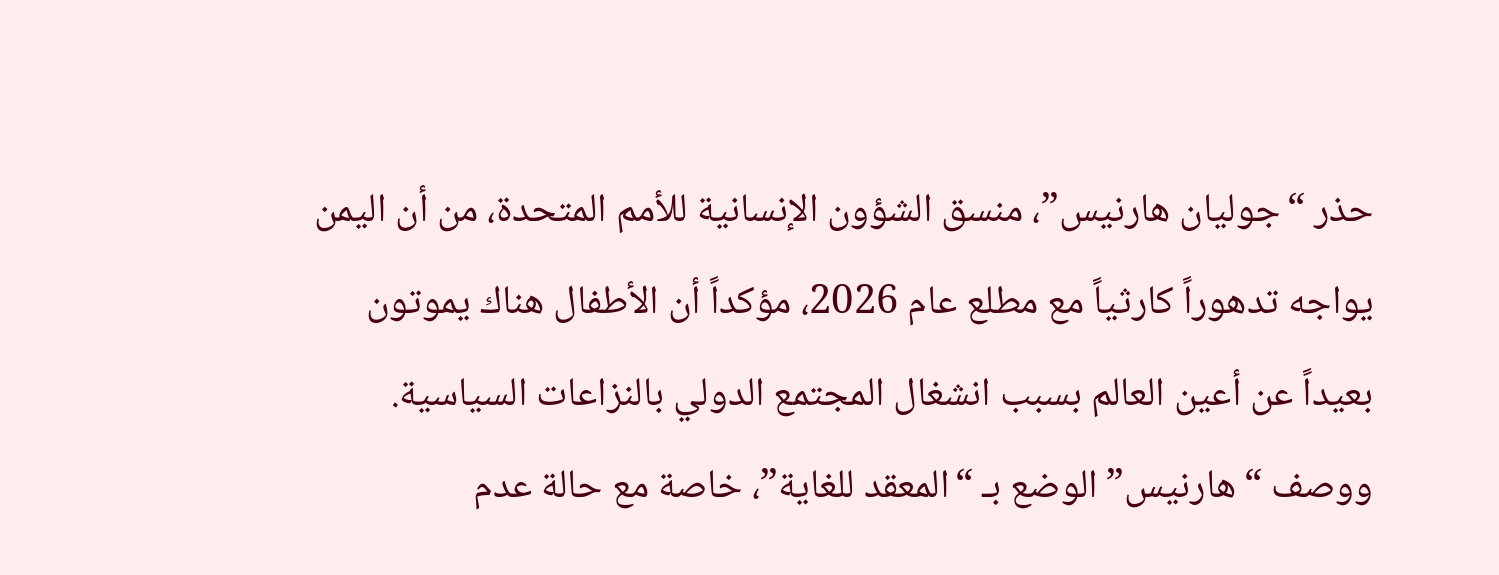حذر “جوليان هارنيس”، منسق الشؤون الإنسانية للأمم المتحدة، من أن اليمن يواجه تدهوراً كارثياً مع مطلع عام 2026، مؤكداً أن الأطفال هناك يموتون بعيداً عن أعين العالم بسبب انشغال المجتمع الدولي بالنزاعات السياسية.
ووصف “هارنيس” الوضع بـ “المعقد للغاية”، خاصة مع حالة عدم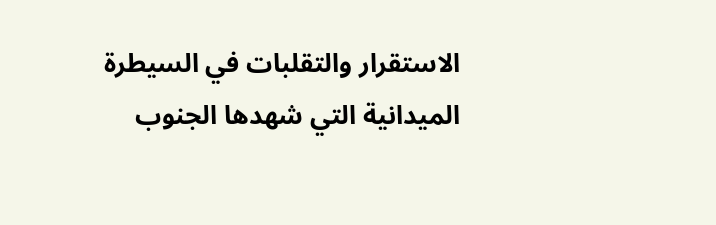الاستقرار والتقلبات في السيطرة الميدانية التي شهدها الجنوب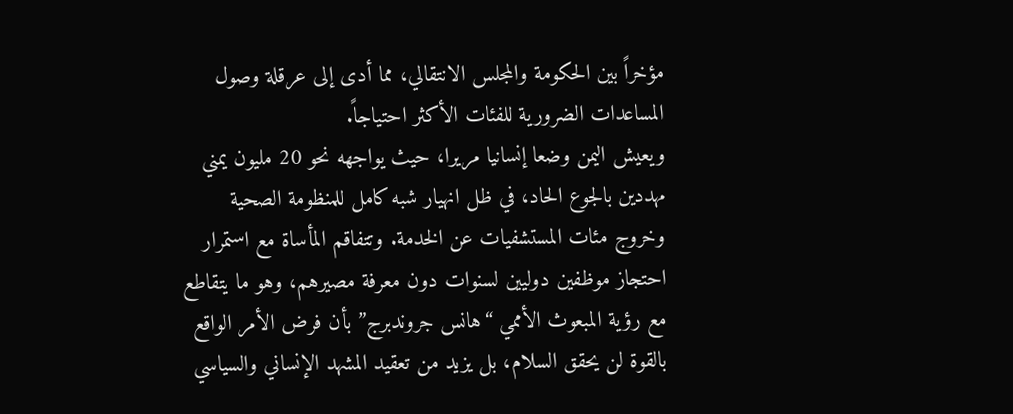مؤخراً بين الحكومة والمجلس الانتقالي، مما أدى إلى عرقلة وصول المساعدات الضرورية للفئات الأكثر احتياجاً.
ويعيش اليمن وضعا إنسانيا مريرا، حيث يواجهه نحو 20 مليون يمني مهددين بالجوع الحاد، في ظل انهيار شبه كامل للمنظومة الصحية وخروج مئات المستشفيات عن الخدمة. وتتفاقم المأساة مع استمرار احتجاز موظفين دوليين لسنوات دون معرفة مصيرهم، وهو ما يتقاطع مع رؤية المبعوث الأممي “هانس جروندبرج” بأن فرض الأمر الواقع بالقوة لن يحقق السلام، بل يزيد من تعقيد المشهد الإنساني والسياسي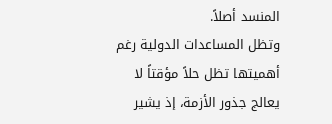المنسد أصلاً.
وتظل المساعدات الدولية رغم أهميتها تظل حلاً مؤقتاً لا يعالج جذور الأزمة، إذ يشير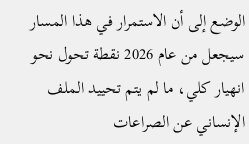الوضع إلى أن الاستمرار في هذا المسار سيجعل من عام 2026 نقطة تحول نحو انهيار كلي، ما لم يتم تحييد الملف الإنساني عن الصراعات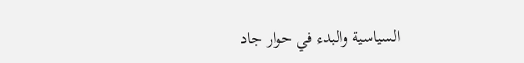السياسية والبدء في حوار جاد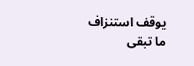يوقف استنزاف ما تبقى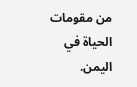من مقومات الحياة في اليمن.